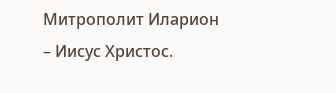Митрополит Иларион – Иисус Христос.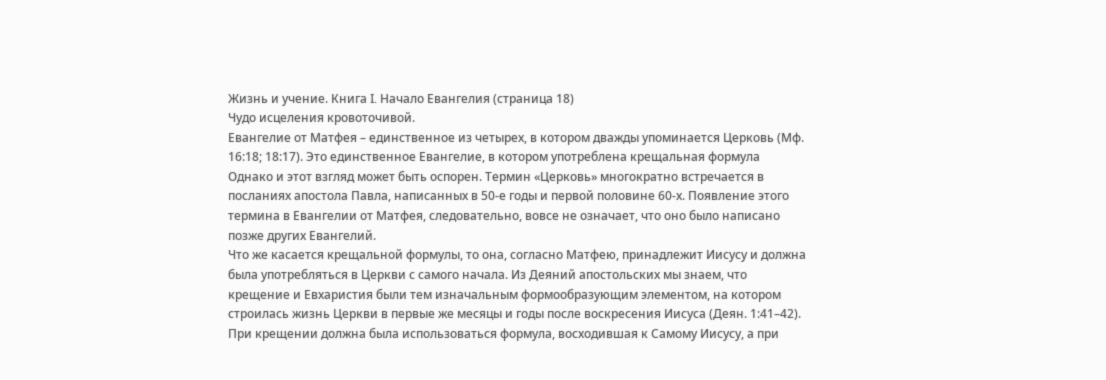Жизнь и учение. Книга I. Начало Евангелия (страница 18)
Чудо исцеления кровоточивой.
Евангелие от Матфея – единственное из четырех, в котором дважды упоминается Церковь (Мф. 16:18; 18:17). Это единственное Евангелие, в котором употреблена крещальная формула
Однако и этот взгляд может быть оспорен. Термин «Церковь» многократно встречается в посланиях апостола Павла, написанных в 50-е годы и первой половине 60-х. Появление этого термина в Евангелии от Матфея, следовательно, вовсе не означает, что оно было написано позже других Евангелий.
Что же касается крещальной формулы, то она, согласно Матфею, принадлежит Иисусу и должна была употребляться в Церкви с самого начала. Из Деяний апостольских мы знаем, что крещение и Евхаристия были тем изначальным формообразующим элементом, на котором строилась жизнь Церкви в первые же месяцы и годы после воскресения Иисуса (Деян. 1:41–42). При крещении должна была использоваться формула, восходившая к Самому Иисусу, а при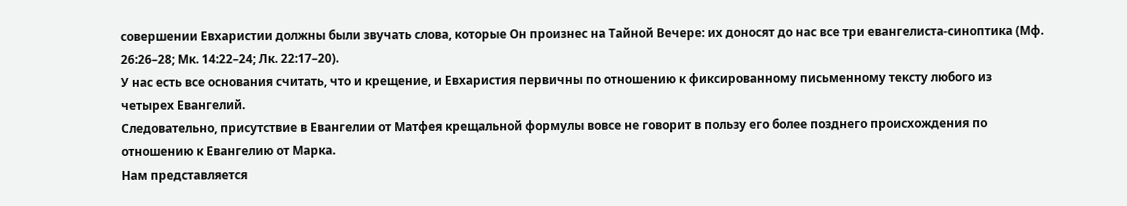совершении Евхаристии должны были звучать слова, которые Он произнес на Тайной Вечере: их доносят до нас все три евангелиста-синоптика (Мф. 26:26–28; Мк. 14:22–24; Лк. 22:17–20).
У нас есть все основания считать, что и крещение, и Евхаристия первичны по отношению к фиксированному письменному тексту любого из четырех Евангелий.
Следовательно, присутствие в Евангелии от Матфея крещальной формулы вовсе не говорит в пользу его более позднего происхождения по отношению к Евангелию от Марка.
Нам представляется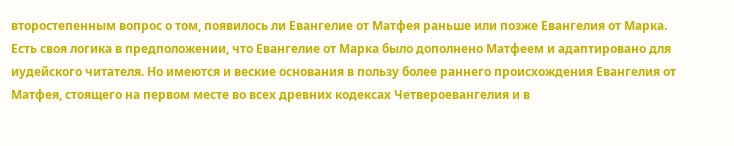второстепенным вопрос о том, появилось ли Евангелие от Матфея раньше или позже Евангелия от Марка. Есть своя логика в предположении, что Евангелие от Марка было дополнено Матфеем и адаптировано для иудейского читателя. Но имеются и веские основания в пользу более раннего происхождения Евангелия от Матфея, стоящего на первом месте во всех древних кодексах Четвероевангелия и в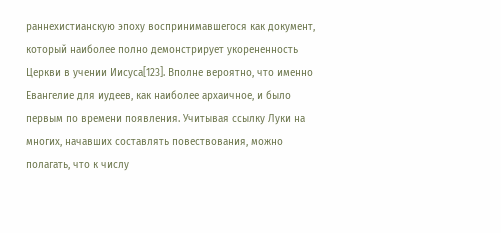раннехистианскую эпоху воспринимавшегося как документ, который наиболее полно демонстрирует укорененность Церкви в учении Иисуса[123]. Вполне вероятно, что именно Евангелие для иудеев, как наиболее архаичное, и было первым по времени появления. Учитывая ссылку Луки на многих, начавших составлять повествования, можно полагать, что к числу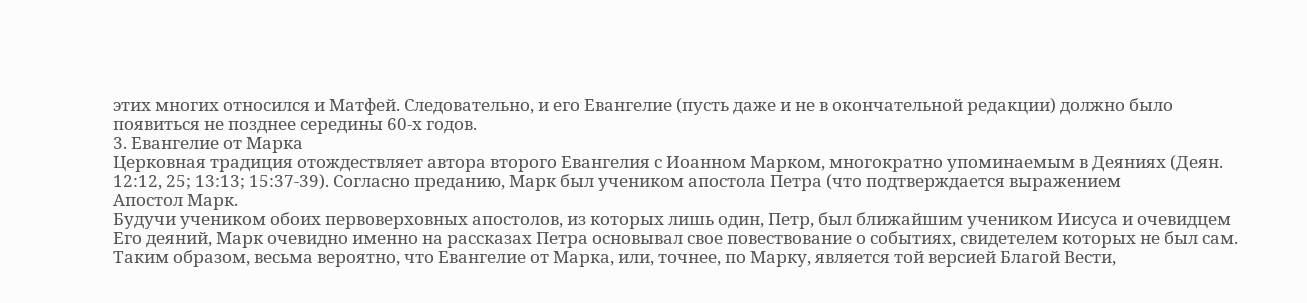этих многих относился и Матфей. Следовательно, и его Евангелие (пусть даже и не в окончательной редакции) должно было появиться не позднее середины 60-х годов.
3. Евангелие от Марка
Церковная традиция отождествляет автора второго Евангелия с Иоанном Марком, многократно упоминаемым в Деяниях (Деян. 12:12, 25; 13:13; 15:37-39). Согласно преданию, Марк был учеником апостола Петра (что подтверждается выражением
Апостол Марк.
Будучи учеником обоих первоверховных апостолов, из которых лишь один, Петр, был ближайшим учеником Иисуса и очевидцем Его деяний, Марк очевидно именно на рассказах Петра основывал свое повествование о событиях, свидетелем которых не был сам. Таким образом, весьма вероятно, что Евангелие от Марка, или, точнее, по Марку, является той версией Благой Вести,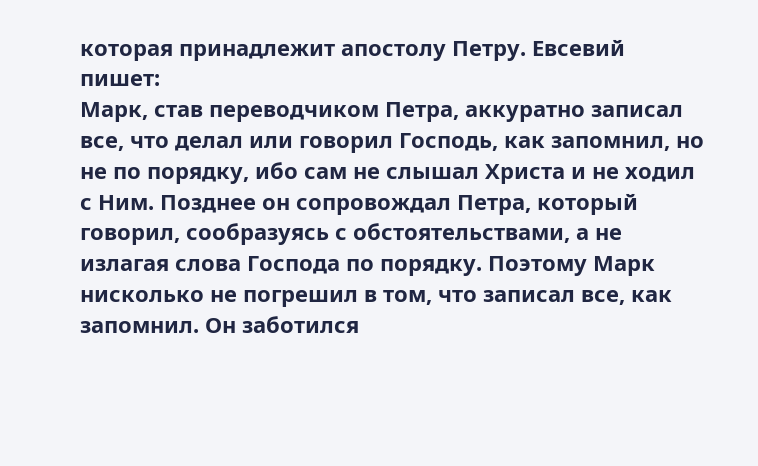которая принадлежит апостолу Петру. Евсевий пишет:
Марк, став переводчиком Петра, аккуратно записал все, что делал или говорил Господь, как запомнил, но не по порядку, ибо сам не слышал Христа и не ходил с Ним. Позднее он сопровождал Петра, который говорил, сообразуясь с обстоятельствами, а не излагая слова Господа по порядку. Поэтому Марк нисколько не погрешил в том, что записал все, как запомнил. Он заботился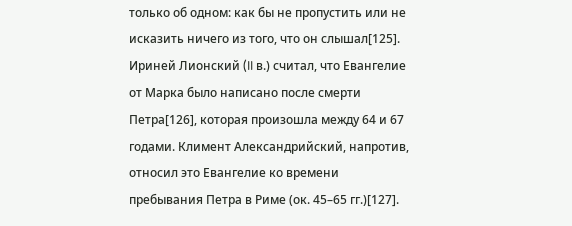только об одном: как бы не пропустить или не исказить ничего из того, что он слышал[125].
Ириней Лионский (II в.) считал, что Евангелие от Марка было написано после смерти Петра[126], которая произошла между 64 и 67 годами. Климент Александрийский, напротив, относил это Евангелие ко времени пребывания Петра в Риме (ок. 45–65 гг.)[127].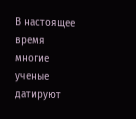В настоящее время многие ученые датируют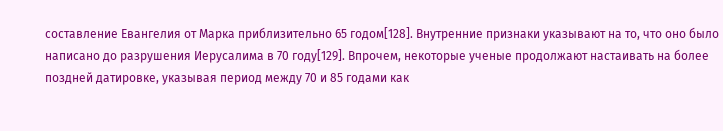составление Евангелия от Марка приблизительно 65 годом[128]. Внутренние признаки указывают на то, что оно было написано до разрушения Иерусалима в 70 году[129]. Впрочем, некоторые ученые продолжают настаивать на более поздней датировке, указывая период между 70 и 85 годами как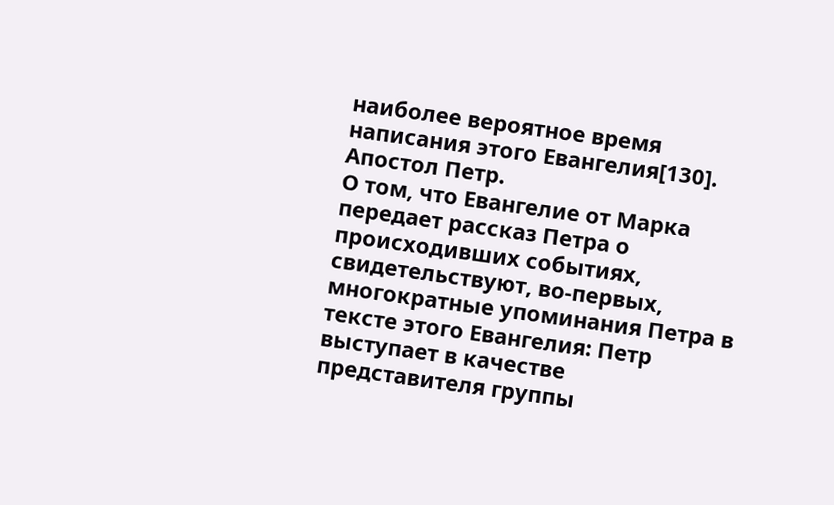наиболее вероятное время написания этого Евангелия[130].
Апостол Петр.
О том, что Евангелие от Марка передает рассказ Петра о происходивших событиях, свидетельствуют, во-первых, многократные упоминания Петра в тексте этого Евангелия: Петр выступает в качестве представителя группы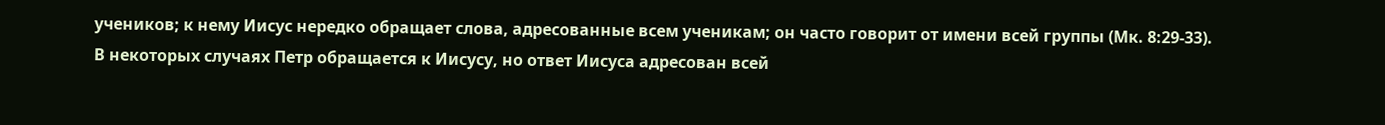учеников; к нему Иисус нередко обращает слова, адресованные всем ученикам; он часто говорит от имени всей группы (Мк. 8:29-33).
В некоторых случаях Петр обращается к Иисусу, но ответ Иисуса адресован всей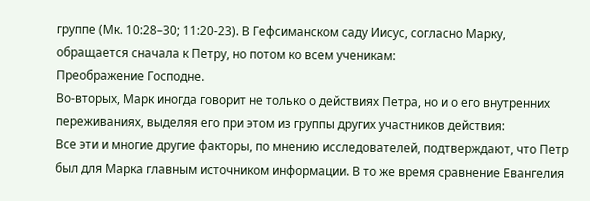группе (Мк. 10:28–30; 11:20-23). В Гефсиманском саду Иисус, согласно Марку, обращается сначала к Петру, но потом ко всем ученикам:
Преображение Господне.
Во-вторых, Марк иногда говорит не только о действиях Петра, но и о его внутренних переживаниях, выделяя его при этом из группы других участников действия:
Все эти и многие другие факторы, по мнению исследователей, подтверждают, что Петр был для Марка главным источником информации. В то же время сравнение Евангелия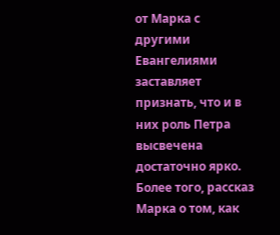от Марка с другими Евангелиями заставляет признать, что и в них роль Петра высвечена достаточно ярко. Более того, рассказ Марка о том, как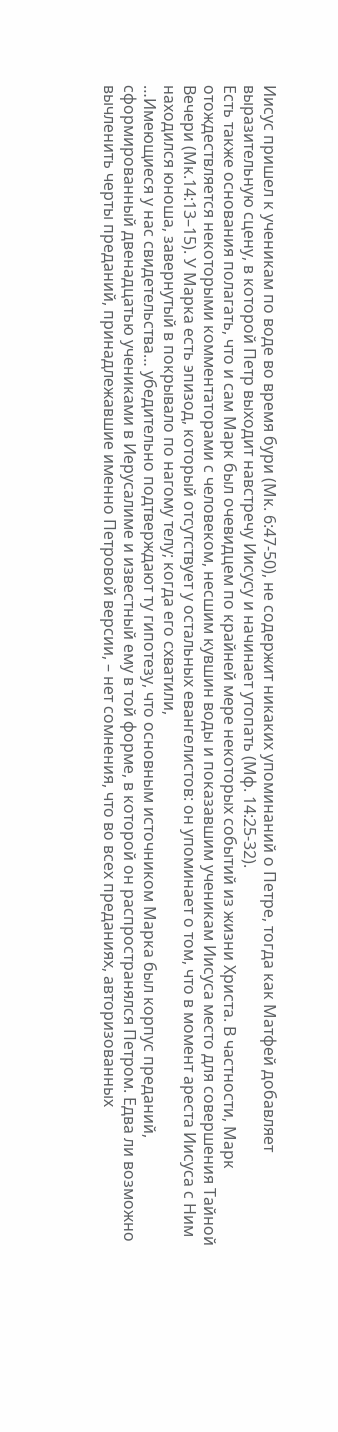Иисус пришел к ученикам по воде во время бури (Мк. 6:47-50), не содержит никаких упоминаний о Петре, тогда как Матфей добавляет выразительную сцену, в которой Петр выходит навстречу Иисусу и начинает утопать (Мф. 14:25-32).
Есть также основания полагать, что и сам Марк был очевидцем по крайней мере некоторых событий из жизни Христа. В частности, Марк отождествляется некоторыми комментаторами с человеком, несшим кувшин воды и показавшим ученикам Иисуса место для совершения Тайной Вечери (Мк.14:13–15). У Марка есть эпизод, который отсутствует у остальных евангелистов: он упоминает о том, что в момент ареста Иисуса с Ним находился юноша, завернутый в покрывало по нагому телу; когда его схватили,
…Имеющиеся у нас свидетельства… убедительно подтверждают ту гипотезу, что основным источником Марка был корпус преданий, сформированный двенадцатью учениками в Иерусалиме и известный ему в той форме, в которой он распространялся Петром. Едва ли возможно вычленить черты преданий, принадлежавшие именно Петровой версии, – нет сомнения, что во всех преданиях, авторизованных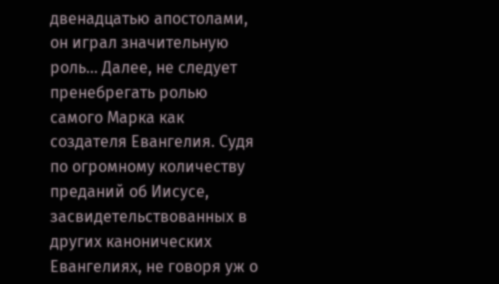двенадцатью апостолами, он играл значительную роль… Далее, не следует пренебрегать ролью самого Марка как создателя Евангелия. Судя по огромному количеству преданий об Иисусе, засвидетельствованных в других канонических Евангелиях, не говоря уж о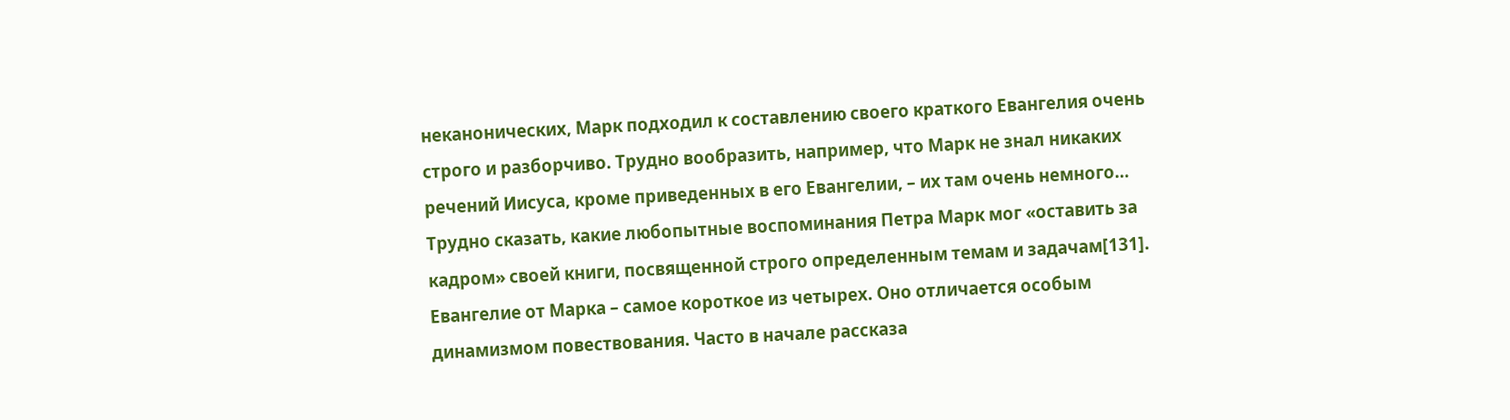неканонических, Марк подходил к составлению своего краткого Евангелия очень строго и разборчиво. Трудно вообразить, например, что Марк не знал никаких речений Иисуса, кроме приведенных в его Евангелии, – их там очень немного… Трудно сказать, какие любопытные воспоминания Петра Марк мог «оставить за кадром» своей книги, посвященной строго определенным темам и задачам[131].
Евангелие от Марка – самое короткое из четырех. Оно отличается особым динамизмом повествования. Часто в начале рассказа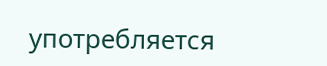употребляется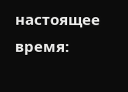настоящее время: